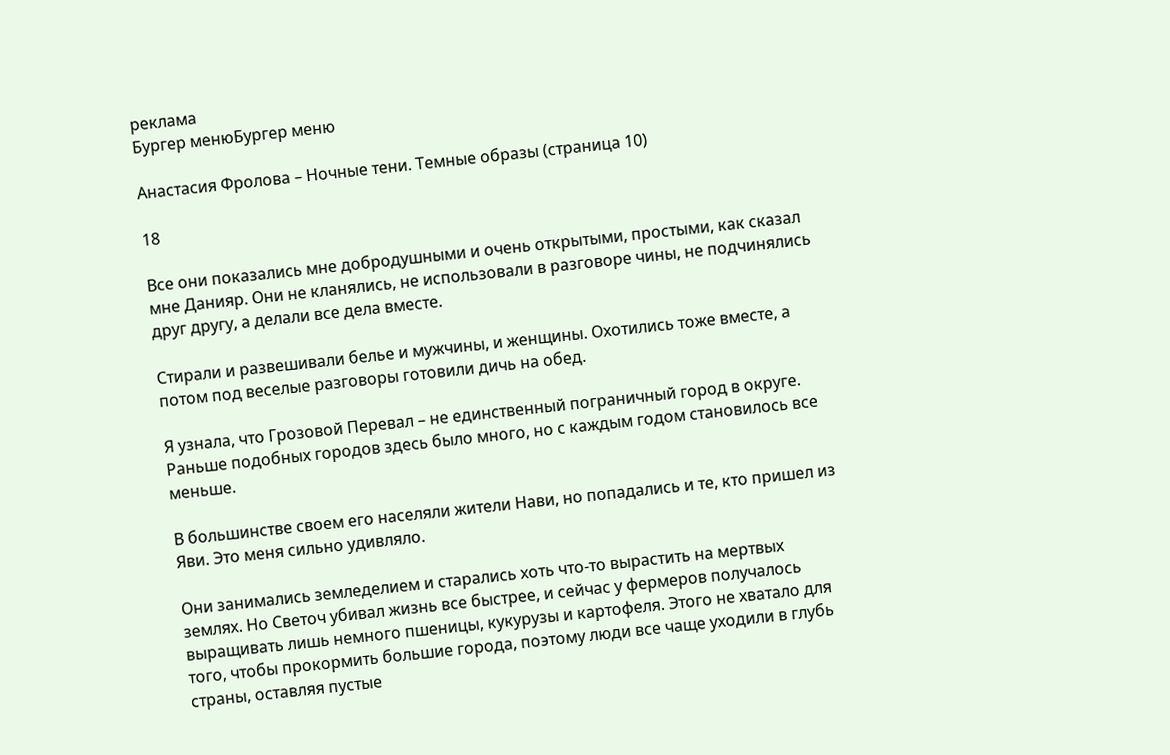реклама
Бургер менюБургер меню

Анастасия Фролова – Ночные тени. Темные образы (страница 10)

18

Все они показались мне добродушными и очень открытыми, простыми, как сказал мне Данияр. Они не кланялись, не использовали в разговоре чины, не подчинялись друг другу, а делали все дела вместе.

Стирали и развешивали белье и мужчины, и женщины. Охотились тоже вместе, а потом под веселые разговоры готовили дичь на обед.

Я узнала, что Грозовой Перевал – не единственный пограничный город в округе. Раньше подобных городов здесь было много, но с каждым годом становилось все меньше.

В большинстве своем его населяли жители Нави, но попадались и те, кто пришел из Яви. Это меня сильно удивляло.

Они занимались земледелием и старались хоть что-то вырастить на мертвых землях. Но Светоч убивал жизнь все быстрее, и сейчас у фермеров получалось выращивать лишь немного пшеницы, кукурузы и картофеля. Этого не хватало для того, чтобы прокормить большие города, поэтому люди все чаще уходили в глубь страны, оставляя пустые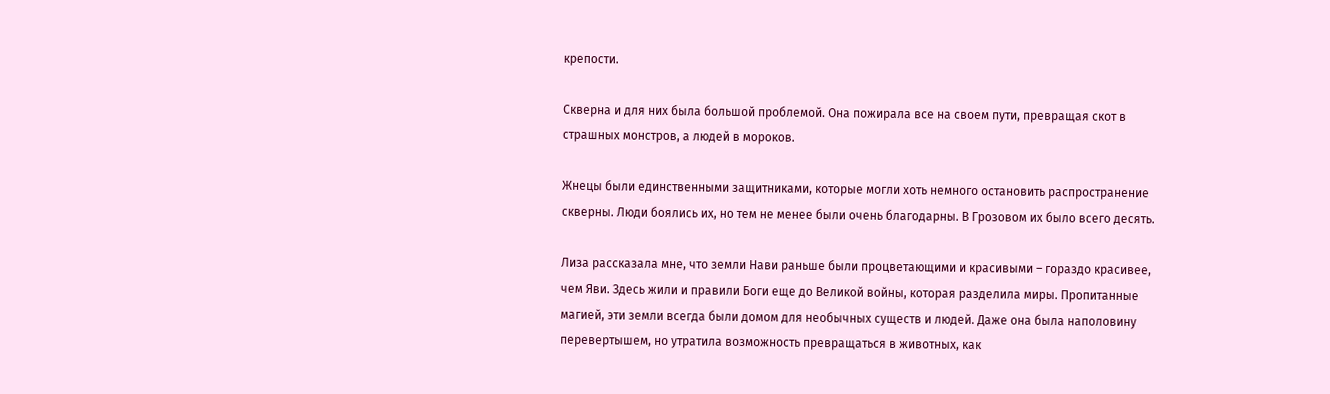крепости.

Скверна и для них была большой проблемой. Она пожирала все на своем пути, превращая скот в страшных монстров, а людей в мороков.

Жнецы были единственными защитниками, которые могли хоть немного остановить распространение скверны. Люди боялись их, но тем не менее были очень благодарны. В Грозовом их было всего десять.

Лиза рассказала мне, что земли Нави раньше были процветающими и красивыми – гораздо красивее, чем Яви. Здесь жили и правили Боги еще до Великой войны, которая разделила миры. Пропитанные магией, эти земли всегда были домом для необычных существ и людей. Даже она была наполовину перевертышем, но утратила возможность превращаться в животных, как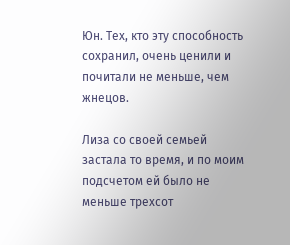Юн. Тех, кто эту способность сохранил, очень ценили и почитали не меньше, чем жнецов.

Лиза со своей семьей застала то время, и по моим подсчетом ей было не меньше трехсот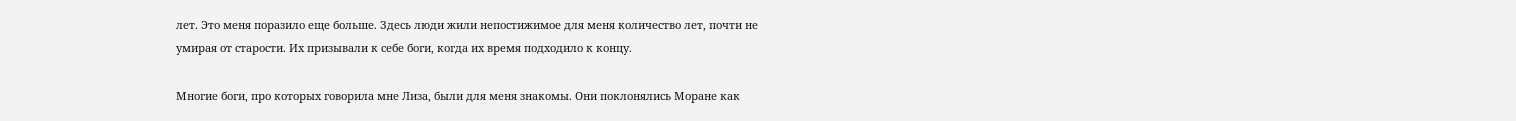лет. Это меня поразило еще больше. Здесь люди жили непостижимое для меня количество лет, почти не умирая от старости. Их призывали к себе боги, когда их время подходило к концу.

Многие боги, про которых говорила мне Лиза, были для меня знакомы. Они поклонялись Моране как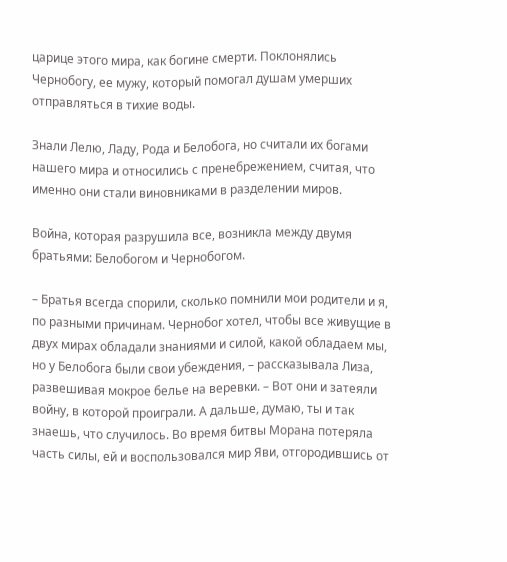царице этого мира, как богине смерти. Поклонялись Чернобогу, ее мужу, который помогал душам умерших отправляться в тихие воды.

Знали Лелю, Ладу, Рода и Белобога, но считали их богами нашего мира и относились с пренебрежением, считая, что именно они стали виновниками в разделении миров.

Война, которая разрушила все, возникла между двумя братьями: Белобогом и Чернобогом.

– Братья всегда спорили, сколько помнили мои родители и я, по разными причинам. Чернобог хотел, чтобы все живущие в двух мирах обладали знаниями и силой, какой обладаем мы, но у Белобога были свои убеждения, – рассказывала Лиза, развешивая мокрое белье на веревки. – Вот они и затеяли войну, в которой проиграли. А дальше, думаю, ты и так знаешь, что случилось. Во время битвы Морана потеряла часть силы, ей и воспользовался мир Яви, отгородившись от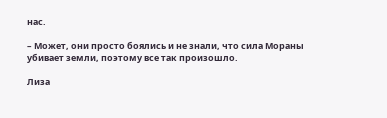нас.

– Может, они просто боялись и не знали, что сила Мораны убивает земли, поэтому все так произошло.

Лиза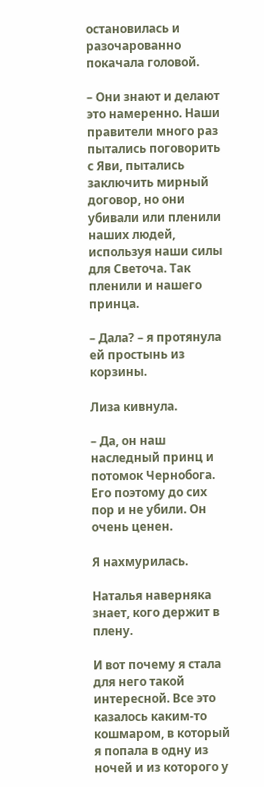остановилась и разочарованно покачала головой.

– Они знают и делают это намеренно. Наши правители много раз пытались поговорить с Яви, пытались заключить мирный договор, но они убивали или пленили наших людей, используя наши силы для Светоча. Так пленили и нашего принца.

– Дала? – я протянула ей простынь из корзины.

Лиза кивнула.

– Да, он наш наследный принц и потомок Чернобога. Его поэтому до сих пор и не убили. Он очень ценен.

Я нахмурилась.

Наталья наверняка знает, кого держит в плену.

И вот почему я стала для него такой интересной. Все это казалось каким-то кошмаром, в который я попала в одну из ночей и из которого у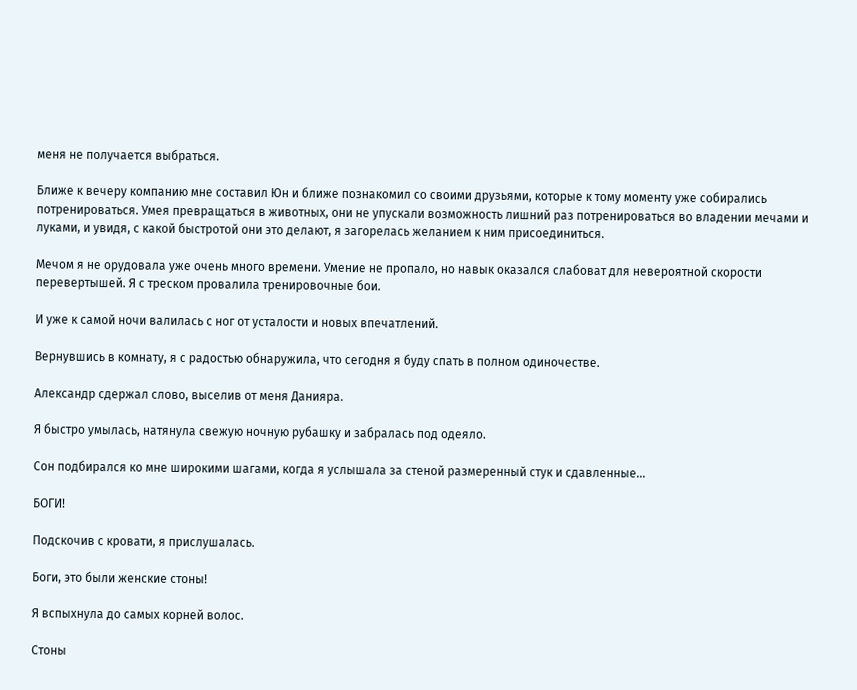меня не получается выбраться.

Ближе к вечеру компанию мне составил Юн и ближе познакомил со своими друзьями, которые к тому моменту уже собирались потренироваться. Умея превращаться в животных, они не упускали возможность лишний раз потренироваться во владении мечами и луками, и увидя, с какой быстротой они это делают, я загорелась желанием к ним присоединиться.

Мечом я не орудовала уже очень много времени. Умение не пропало, но навык оказался слабоват для невероятной скорости перевертышей. Я с треском провалила тренировочные бои.

И уже к самой ночи валилась с ног от усталости и новых впечатлений.

Вернувшись в комнату, я с радостью обнаружила, что сегодня я буду спать в полном одиночестве.

Александр сдержал слово, выселив от меня Данияра.

Я быстро умылась, натянула свежую ночную рубашку и забралась под одеяло.

Сон подбирался ко мне широкими шагами, когда я услышала за стеной размеренный стук и сдавленные…

БОГИ!

Подскочив с кровати, я прислушалась.

Боги, это были женские стоны!

Я вспыхнула до самых корней волос.

Стоны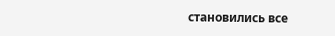становились все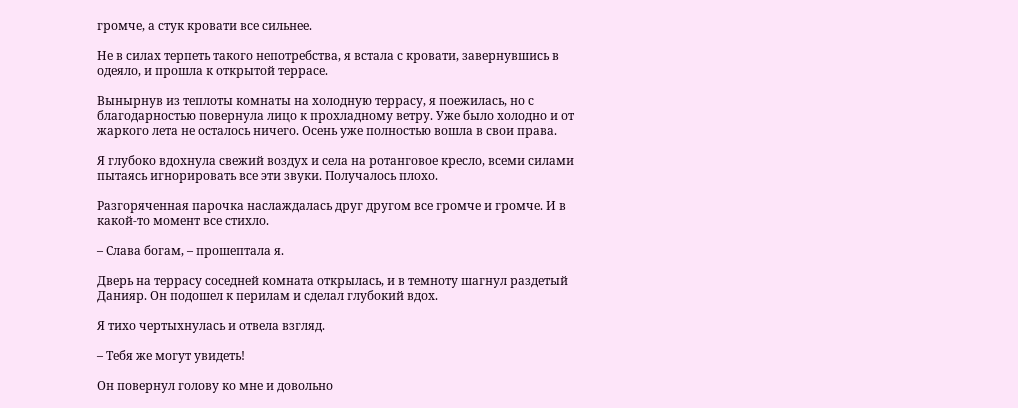громче, а стук кровати все сильнее.

Не в силах терпеть такого непотребства, я встала с кровати, завернувшись в одеяло, и прошла к открытой террасе.

Вынырнув из теплоты комнаты на холодную террасу, я поежилась, но с благодарностью повернула лицо к прохладному ветру. Уже было холодно и от жаркого лета не осталось ничего. Осень уже полностью вошла в свои права.

Я глубоко вдохнула свежий воздух и села на ротанговое кресло, всеми силами пытаясь игнорировать все эти звуки. Получалось плохо.

Разгоряченная парочка наслаждалась друг другом все громче и громче. И в какой-то момент все стихло.

– Слава богам, – прошептала я.

Дверь на террасу соседней комната открылась, и в темноту шагнул раздетый Данияр. Он подошел к перилам и сделал глубокий вдох.

Я тихо чертыхнулась и отвела взгляд.

– Тебя же могут увидеть!

Он повернул голову ко мне и довольно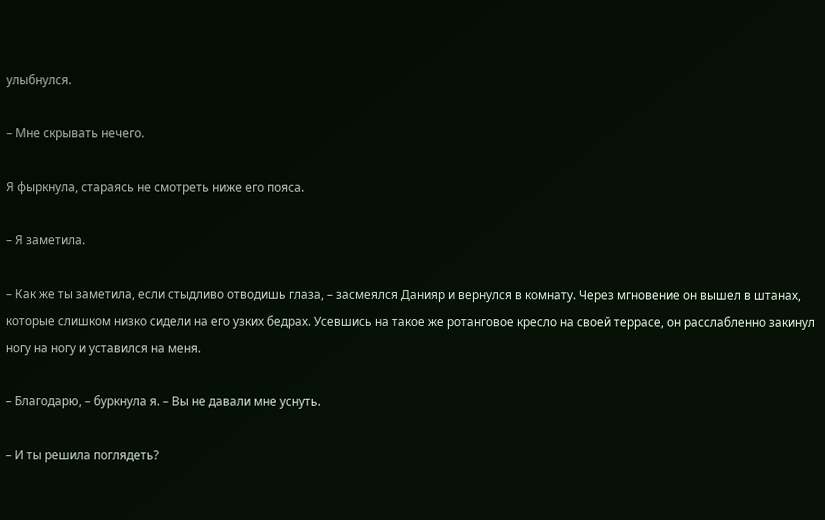улыбнулся.

– Мне скрывать нечего.

Я фыркнула, стараясь не смотреть ниже его пояса.

– Я заметила.

– Как же ты заметила, если стыдливо отводишь глаза, – засмеялся Данияр и вернулся в комнату. Через мгновение он вышел в штанах, которые слишком низко сидели на его узких бедрах. Усевшись на такое же ротанговое кресло на своей террасе, он расслабленно закинул ногу на ногу и уставился на меня.

– Благодарю, – буркнула я. – Вы не давали мне уснуть.

– И ты решила поглядеть?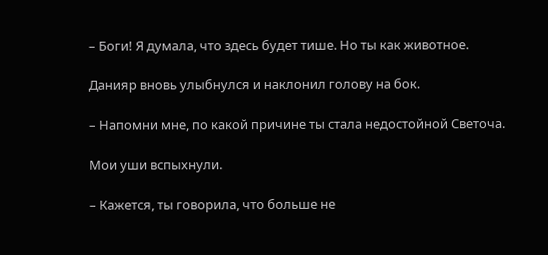– Боги! Я думала, что здесь будет тише. Но ты как животное.

Данияр вновь улыбнулся и наклонил голову на бок.

– Напомни мне, по какой причине ты стала недостойной Светоча.

Мои уши вспыхнули.

– Кажется, ты говорила, что больше не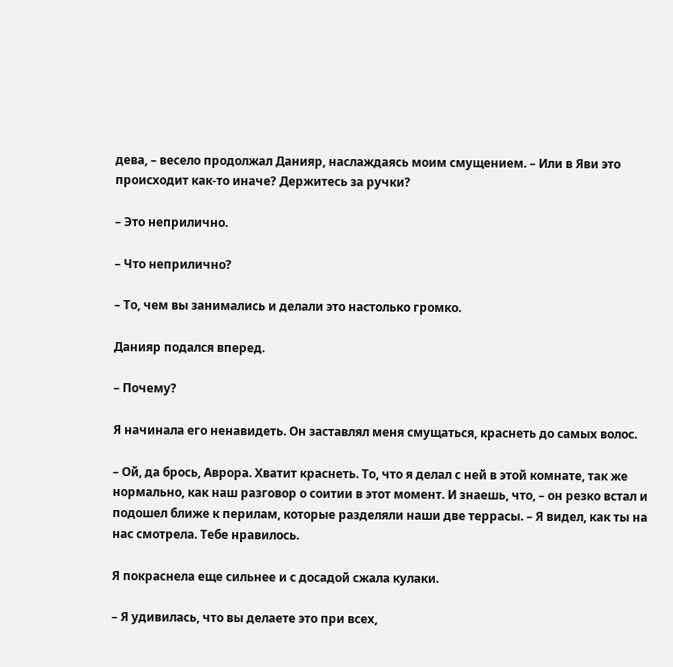дева, – весело продолжал Данияр, наслаждаясь моим смущением. – Или в Яви это происходит как-то иначе? Держитесь за ручки?

– Это неприлично.

– Что неприлично?

– То, чем вы занимались и делали это настолько громко.

Данияр подался вперед.

– Почему?

Я начинала его ненавидеть. Он заставлял меня смущаться, краснеть до самых волос.

– Ой, да брось, Аврора. Хватит краснеть. То, что я делал с ней в этой комнате, так же нормально, как наш разговор о соитии в этот момент. И знаешь, что, – он резко встал и подошел ближе к перилам, которые разделяли наши две террасы. – Я видел, как ты на нас смотрела. Тебе нравилось.

Я покраснела еще сильнее и с досадой сжала кулаки.

– Я удивилась, что вы делаете это при всех,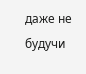даже не будучи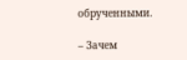обрученными.

– Зачем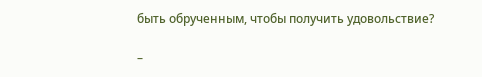быть обрученным, чтобы получить удовольствие?

–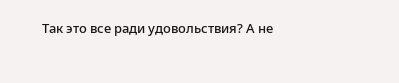Так это все ради удовольствия? А не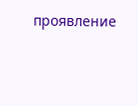проявление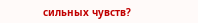сильных чувств?